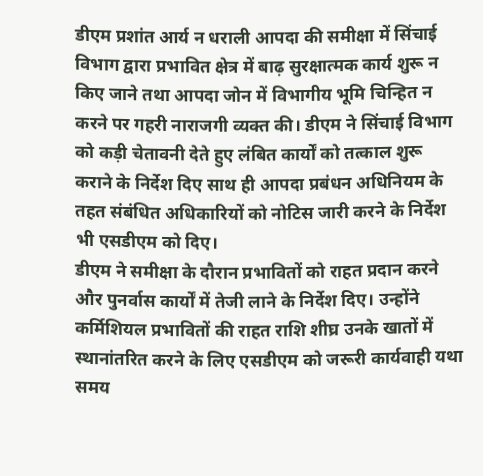डीएम प्रशांत आर्य न धराली आपदा की समीक्षा में सिंचाई विभाग द्वारा प्रभावित क्षेत्र में बाढ़ सुरक्षात्मक कार्य शुरू न किए जाने तथा आपदा जोन में विभागीय भूमि चिन्हित न करने पर गहरी नाराजगी व्यक्त की। डीएम ने सिंचाई विभाग को कड़ी चेतावनी देते हुए लंबित कार्यों को तत्काल शुरू कराने के निर्देश दिए साथ ही आपदा प्रबंधन अधिनियम के तहत संबंधित अधिकारियों को नोटिस जारी करने के निर्देश भी एसडीएम को दिए।
डीएम ने समीक्षा के दौरान प्रभावितों को राहत प्रदान करने और पुनर्वास कार्यों में तेजी लाने के निर्देश दिए। उन्होंने कर्मिशियल प्रभावितों की राहत राशि शीघ्र उनके खातों में स्थानांतरित करने के लिए एसडीएम को जरूरी कार्यवाही यथा समय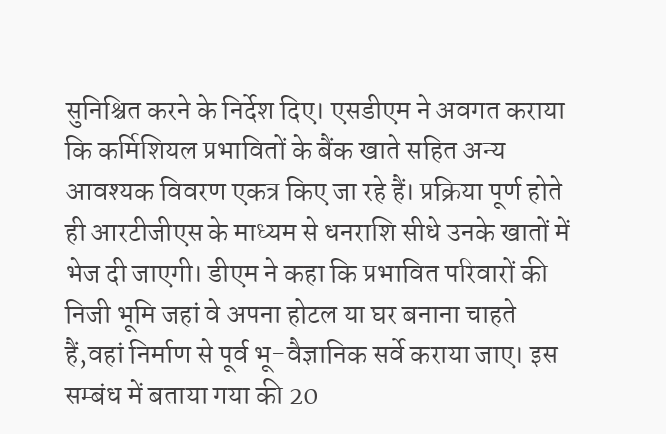सुनिश्चित करने के निर्देश दिए। एसडीएम ने अवगत कराया कि कर्मिशियल प्रभावितों के बैंक खाते सहित अन्य आवश्यक विवरण एकत्र किए जा रहे हैं। प्रक्रिया पूर्ण होते ही आरटीजीएस के माध्यम से धनराशि सीधे उनके खातों में भेज दी जाएगी। डीएम ने कहा कि प्रभावित परिवारों की निजी भूमि जहां वे अपना होटल या घर बनाना चाहते हैं,वहां निर्माण से पूर्व भू-वैज्ञानिक सर्वे कराया जाए। इस सम्बंध में बताया गया की 20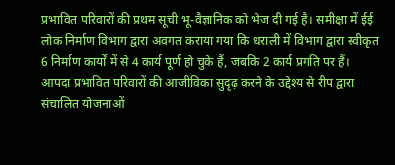प्रभावित परिवारों की प्रथम सूची भू-वैज्ञानिक को भेज दी गई है। समीक्षा में ईई लोक निर्माण विभाग द्वारा अवगत कराया गया कि धराली में विभाग द्वारा स्वीकृत 6 निर्माण कार्यों में से 4 कार्य पूर्ण हो चुके हैं, जबकि 2 कार्य प्रगति पर हैं।
आपदा प्रभावित परिवारों की आजीविका सुदृढ़ करने के उद्देश्य से रीप द्वारा संचालित योजनाओं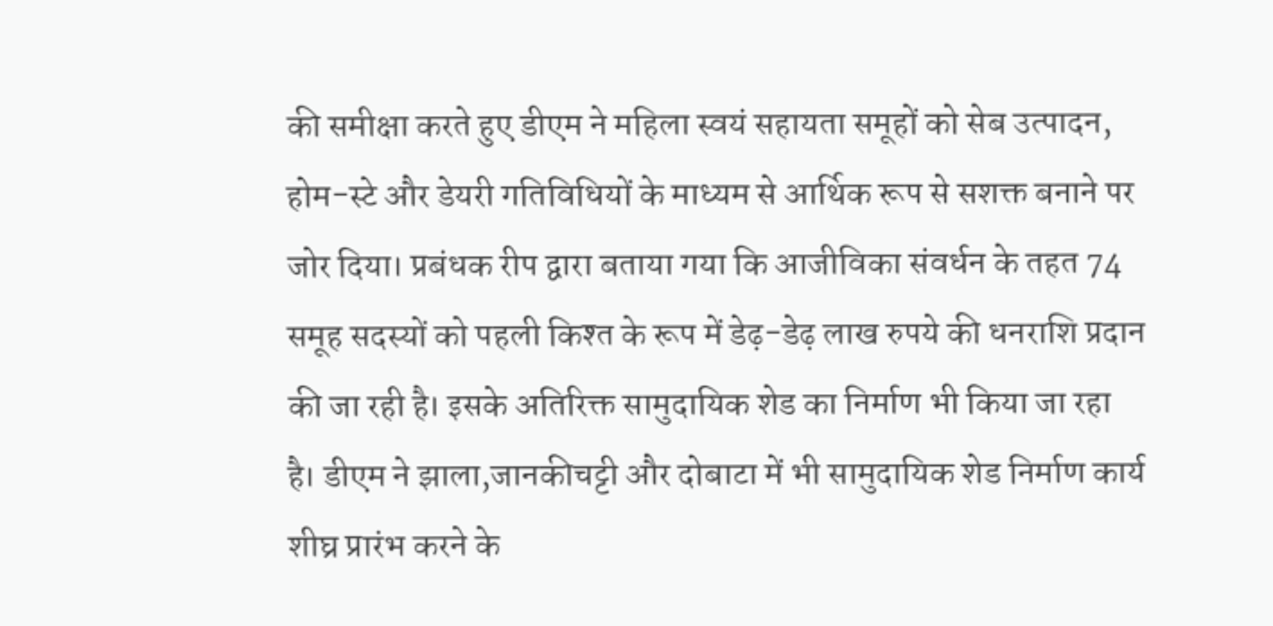की समीक्षा करते हुए डीएम ने महिला स्वयं सहायता समूहों को सेब उत्पादन, होम-स्टे और डेयरी गतिविधियों के माध्यम से आर्थिक रूप से सशक्त बनाने पर जोर दिया। प्रबंधक रीप द्वारा बताया गया कि आजीविका संवर्धन के तहत 74 समूह सदस्यों को पहली किश्त के रूप में डेढ़-डेढ़ लाख रुपये की धनराशि प्रदान की जा रही है। इसके अतिरिक्त सामुदायिक शेड का निर्माण भी किया जा रहा है। डीएम ने झाला,जानकीचट्टी और दोबाटा में भी सामुदायिक शेड निर्माण कार्य शीघ्र प्रारंभ करने के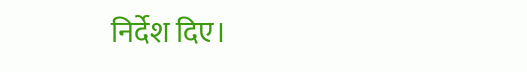निर्देश दिए।